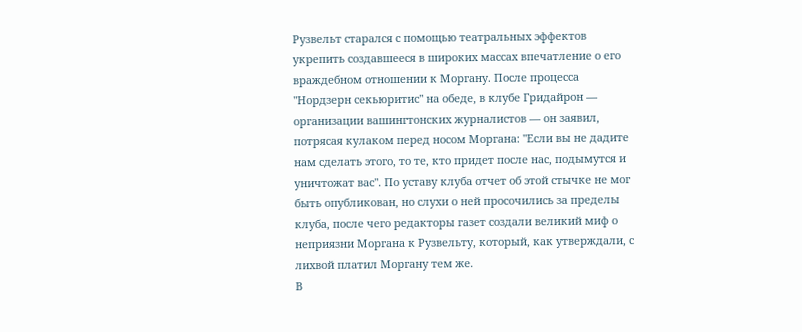Рузвельт старался с помощью театральных эффектов укрепить создавшееся в широких массах впечатление о его враждебном отношении к Моргану. После процесса "Нордзерн секьюритис" на обеде, в клубе Гридайрон — организации вашингтонских журналистов — он заявил, потрясая кулаком перед носом Моргана: "Если вы не дадите нам сделать этого, то те, кто придет после нас, подымутся и уничтожат вас". По уставу клуба отчет об этой стычке не мог быть опубликован, но слухи о ней просочились за пределы клуба, после чего редакторы газет создали великий миф о неприязни Моргана к Рузвельту, который, как утверждали, с лихвой платил Моргану тем же.
В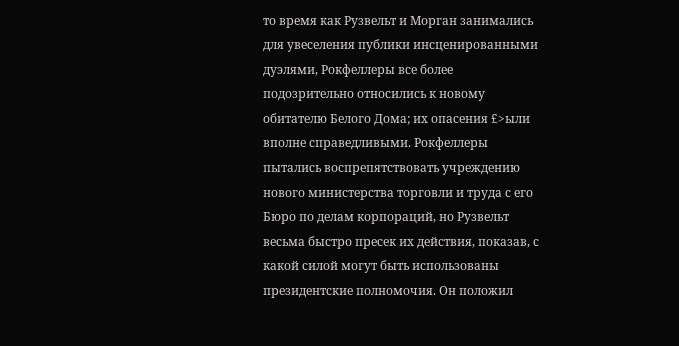то время как Рузвельт и Морган занимались для увеселения публики инсценированными дуэлями, Рокфеллеры все более подозрительно относились к новому обитателю Белого Дома; их опасения £>ыли вполне справедливыми. Рокфеллеры пытались воспрепятствовать учреждению нового министерства торговли и труда с его Бюро по делам корпораций, но Рузвельт весьма быстро пресек их действия, показав, с какой силой могут быть использованы президентские полномочия. Он положил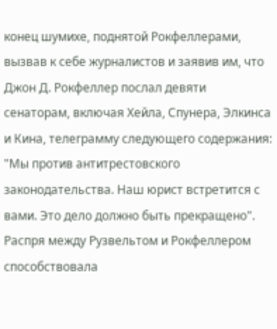конец шумихе, поднятой Рокфеллерами, вызвав к себе журналистов и заявив им, что Джон Д. Рокфеллер послал девяти сенаторам, включая Хейла, Спунера, Элкинса и Кина, телеграмму следующего содержания: "Мы против антитрестовского законодательства. Наш юрист встретится с вами. Это дело должно быть прекращено".
Распря между Рузвельтом и Рокфеллером способствовала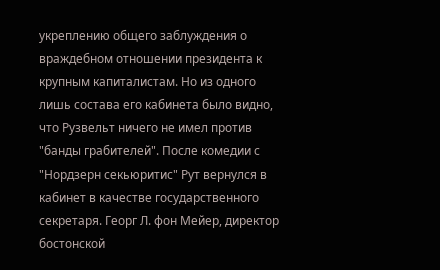укреплению общего заблуждения о враждебном отношении президента к крупным капиталистам. Но из одного лишь состава его кабинета было видно, что Рузвельт ничего не имел против "банды грабителей". После комедии с "Нордзерн секьюритис" Рут вернулся в кабинет в качестве государственного секретаря. Георг Л. фон Мейер, директор бостонской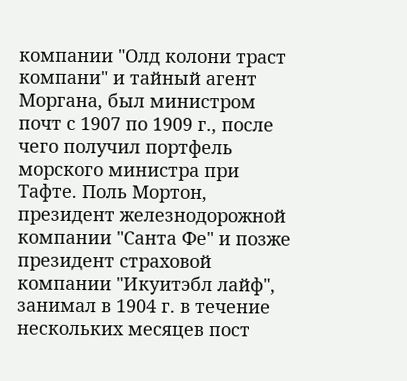компании "Олд колони траст компани" и тайный агент Моргана, был министром почт с 1907 по 1909 г., после чего получил портфель морского министра при Тафте. Поль Мортон, президент железнодорожной компании "Санта Фе" и позже президент страховой компании "Икуитэбл лайф", занимал в 1904 г. в течение нескольких месяцев пост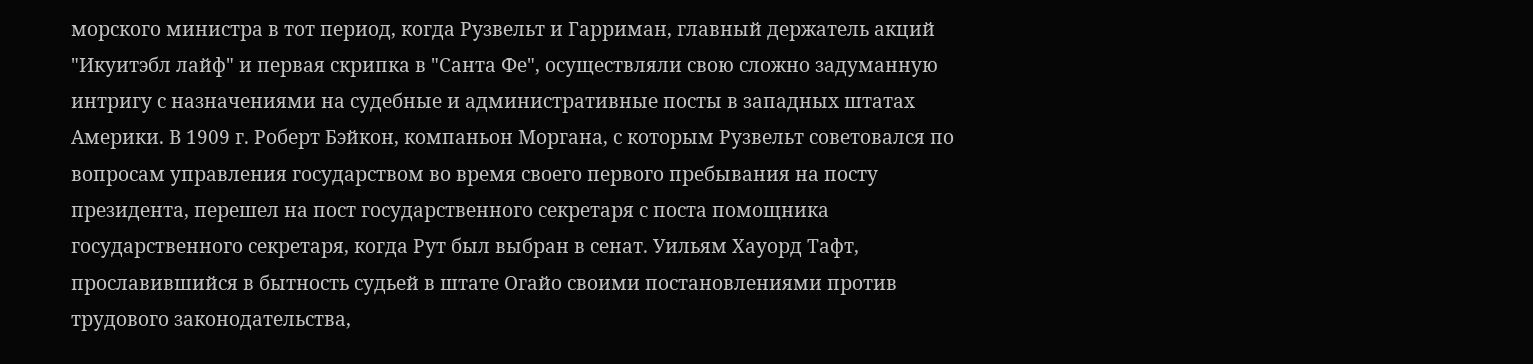морского министра в тот период, когда Рузвельт и Гарриман, главный держатель акций "Икуитэбл лайф" и первая скрипка в "Санта Фе", осуществляли свою сложно задуманную интригу с назначениями на судебные и административные посты в западных штатах Америки. В 1909 г. Роберт Бэйкон, компаньон Моргана, с которым Рузвельт советовался по вопросам управления государством во время своего первого пребывания на посту президента, перешел на пост государственного секретаря с поста помощника государственного секретаря, когда Рут был выбран в сенат. Уильям Хауорд Тафт, прославившийся в бытность судьей в штате Огайо своими постановлениями против трудового законодательства,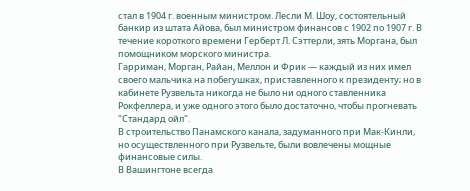стал в 1904 г. военным министром. Лесли М. Шоу, состоятельный банкир из штата Айова, был министром финансов с 1902 по 1907 г. В течение короткого времени Герберт Л. Сэттерли, зять Моргана, был помощником морского министра.
Гарриман, Морган, Райан, Меллон и Фрик — каждый из них имел своего мальчика на побегушках, приставленного к президенту; но в кабинете Рузвельта никогда не было ни одного ставленника Рокфеллера, и уже одного этого было достаточно, чтобы прогневать "Стандард ойл".
В строительство Панамского канала, задуманного при Мак-Кинли, но осуществленного при Рузвельте, были вовлечены мощные финансовые силы.
В Вашингтоне всегда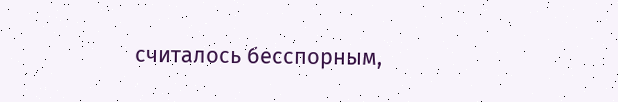считалось бесспорным,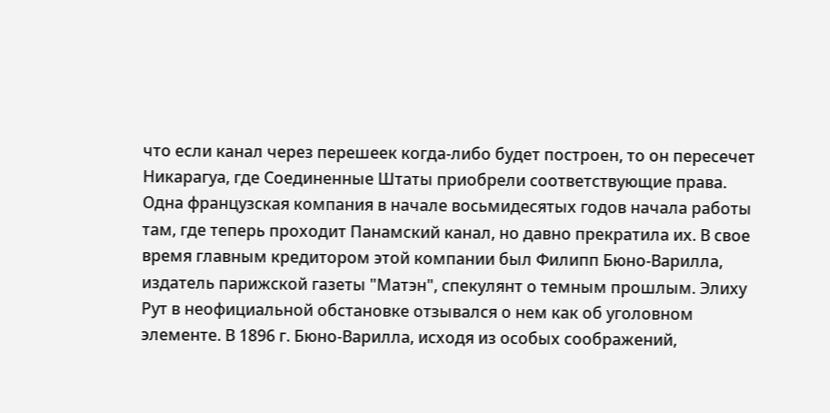что если канал через перешеек когда-либо будет построен, то он пересечет Никарагуа, где Соединенные Штаты приобрели соответствующие права. Одна французская компания в начале восьмидесятых годов начала работы там, где теперь проходит Панамский канал, но давно прекратила их. В свое время главным кредитором этой компании был Филипп Бюно-Варилла, издатель парижской газеты "Матэн", спекулянт о темным прошлым. Элиху Рут в неофициальной обстановке отзывался о нем как об уголовном элементе. В 1896 г. Бюно-Варилла, исходя из особых соображений,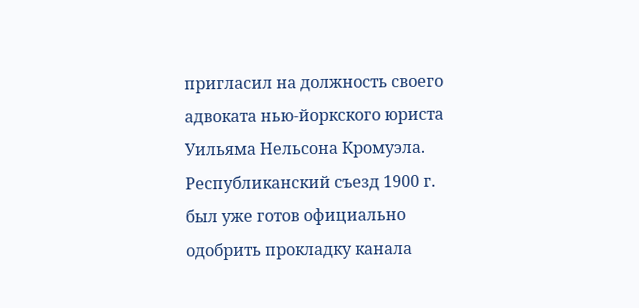пригласил на должность своего адвоката нью-йоркского юриста Уильяма Нельсона Кромуэла.
Республиканский съезд 1900 г. был уже готов официально одобрить прокладку канала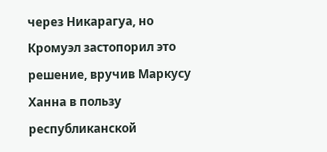через Никарагуа, но Кромуэл застопорил это решение, вручив Маркусу Ханна в пользу республиканской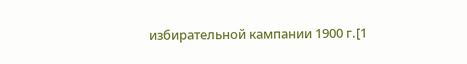избирательной кампании 1900 г.[1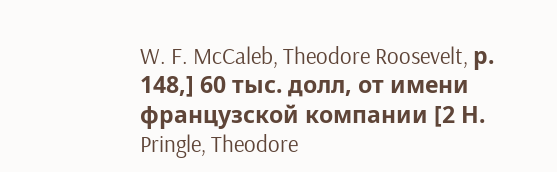W. F. McCaleb, Theodore Roosevelt, р. 148,] 60 тыс. долл, от имени французской компании [2 Н. Pringle, Theodore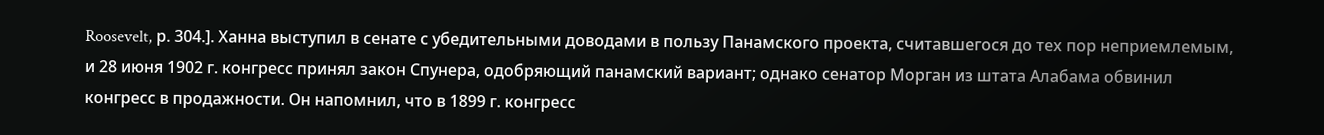Roosevelt, р. 304.]. Ханна выступил в сенате с убедительными доводами в пользу Панамского проекта, считавшегося до тех пор неприемлемым, и 28 июня 1902 г. конгресс принял закон Спунера, одобряющий панамский вариант; однако сенатор Морган из штата Алабама обвинил конгресс в продажности. Он напомнил, что в 1899 г. конгресс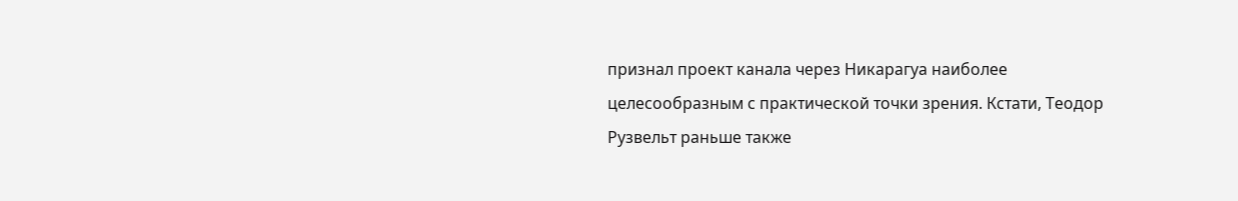признал проект канала через Никарагуа наиболее целесообразным с практической точки зрения. Кстати, Теодор Рузвельт раньше также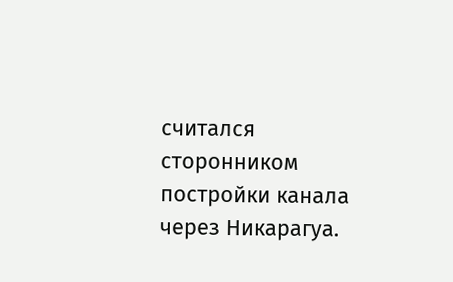считался сторонником постройки канала через Никарагуа.